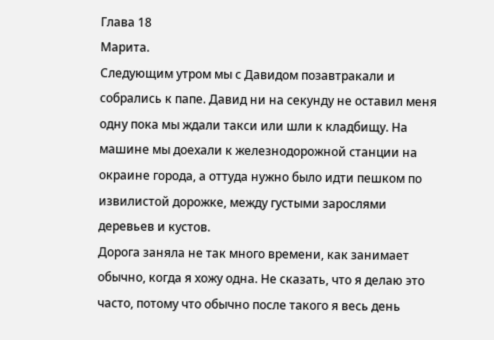Глава 18
Марита.
Следующим утром мы с Давидом позавтракали и собрались к папе. Давид ни на секунду не оставил меня одну пока мы ждали такси или шли к кладбищу. На машине мы доехали к железнодорожной станции на окраине города, а оттуда нужно было идти пешком по извилистой дорожке, между густыми зарослями деревьев и кустов.
Дорога заняла не так много времени, как занимает обычно, когда я хожу одна. Не сказать, что я делаю это часто, потому что обычно после такого я весь день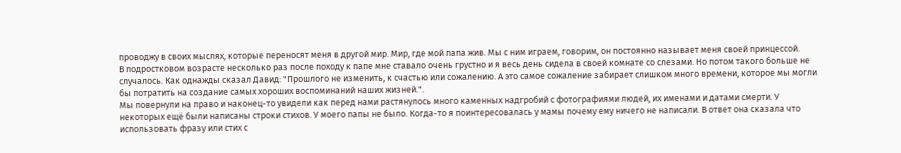проводжу в своих мыслях, которые переносят меня в другой мир. Мир, где мой папа жив. Мы с ним играем, говорим, он постоянно называет меня своей принцессой.
В подростковом возрасте несколько раз после походу к папе мне ставало очень грустно и я весь день сидела в своей комнате со слезами. Но потом такого больше не случалось. Как однажды сказал Давид: "Прошлого не изменить, к счастью или сожалению. А это самое сожаление забирает слишком много времени, которое мы могли бы потратить на создание самых хороших воспоминаний наших жизней.".
Мы повернули на право и наконец-то увидели как перед нами растянулось много каменных надгробий с фотографиями людей, их именами и датами смерти. У некоторых ещё были написаны строки стихов. У моего папы не было. Когда-то я поинтересовалась у мамы почему ему ничего не написали. В ответ она сказала что использовать фразу или стих с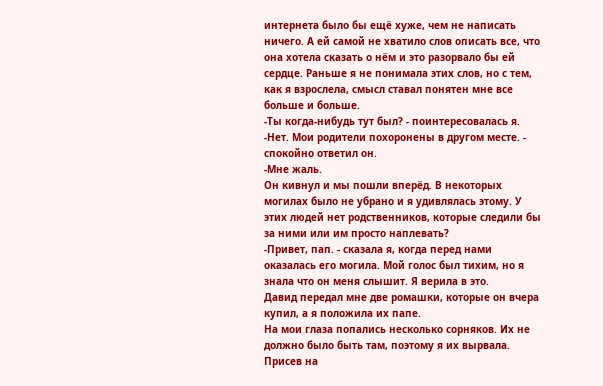интернета было бы ещё хуже, чем не написать ничего. А ей самой не хватило слов описать все, что она хотела сказать о нём и это разорвало бы ей сердце. Раньше я не понимала этих слов, но с тем, как я взрослела, смысл ставал понятен мне все больше и больше.
-Ты когда-нибудь тут был? - поинтересовалась я.
-Нет. Мои родители похоронены в другом месте. - спокойно ответил он.
-Мне жаль.
Он кивнул и мы пошли вперёд. В некоторых могилах было не убрано и я удивлялась этому. У этих людей нет родственников, которые следили бы за ними или им просто наплевать?
-Привет, пап. - сказала я, когда перед нами оказалась его могила. Мой голос был тихим, но я знала что он меня слышит. Я верила в это.
Давид передал мне две ромашки, которые он вчера купил, а я положила их папе.
На мои глаза попались несколько сорняков. Их не должно было быть там, поэтому я их вырвала.
Присев на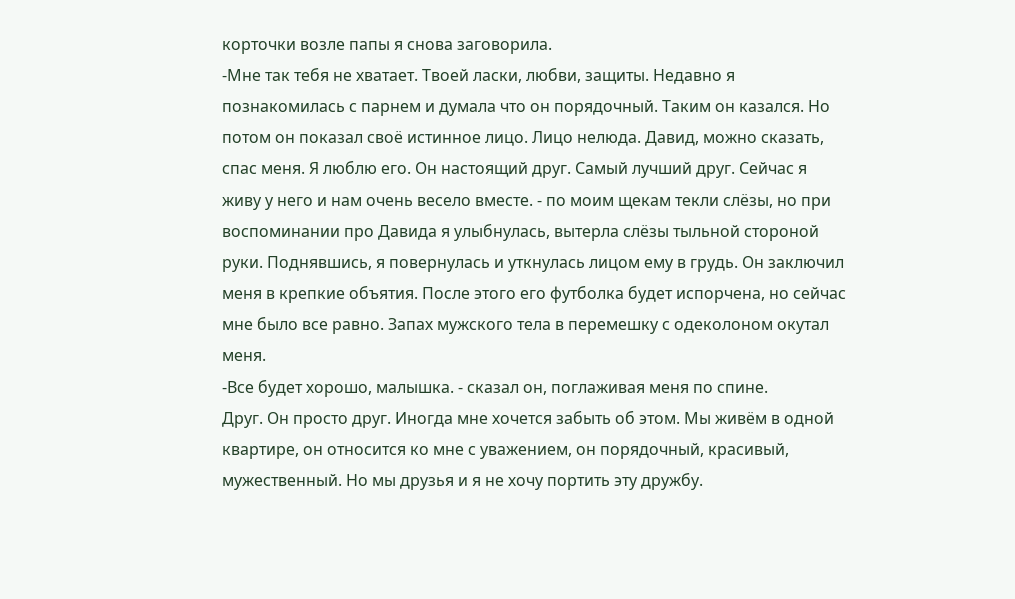корточки возле папы я снова заговорила.
-Мне так тебя не хватает. Твоей ласки, любви, защиты. Недавно я познакомилась с парнем и думала что он порядочный. Таким он казался. Но потом он показал своё истинное лицо. Лицо нелюда. Давид, можно сказать, спас меня. Я люблю его. Он настоящий друг. Самый лучший друг. Сейчас я живу у него и нам очень весело вместе. - по моим щекам текли слёзы, но при воспоминании про Давида я улыбнулась, вытерла слёзы тыльной стороной руки. Поднявшись, я повернулась и уткнулась лицом ему в грудь. Он заключил меня в крепкие объятия. После этого его футболка будет испорчена, но сейчас мне было все равно. Запах мужского тела в перемешку с одеколоном окутал меня.
-Все будет хорошо, малышка. - сказал он, поглаживая меня по спине.
Друг. Он просто друг. Иногда мне хочется забыть об этом. Мы живём в одной квартире, он относится ко мне с уважением, он порядочный, красивый, мужественный. Но мы друзья и я не хочу портить эту дружбу.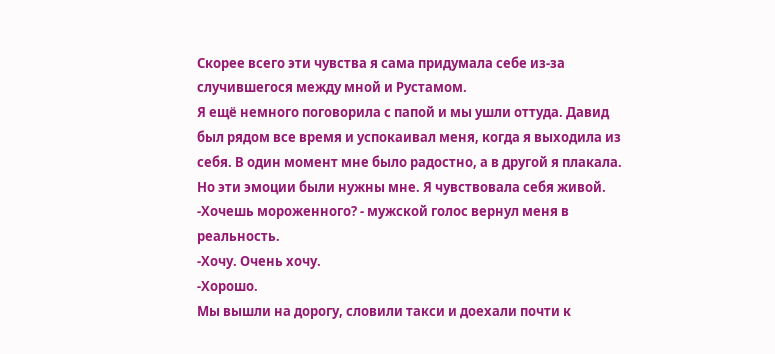Скорее всего эти чувства я сама придумала себе из-за случившегося между мной и Рустамом.
Я ещё немного поговорила с папой и мы ушли оттуда. Давид был рядом все время и успокаивал меня, когда я выходила из себя. В один момент мне было радостно, а в другой я плакала. Но эти эмоции были нужны мне. Я чувствовала себя живой.
-Хочешь мороженного? - мужской голос вернул меня в реальность.
-Хочу. Очень хочу.
-Хорошо.
Мы вышли на дорогу, словили такси и доехали почти к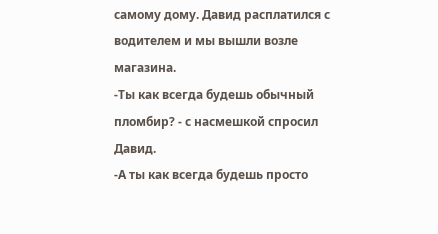самому дому. Давид расплатился с водителем и мы вышли возле магазина.
-Ты как всегда будешь обычный пломбир? - с насмешкой спросил Давид.
-А ты как всегда будешь просто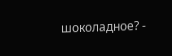шоколадное? -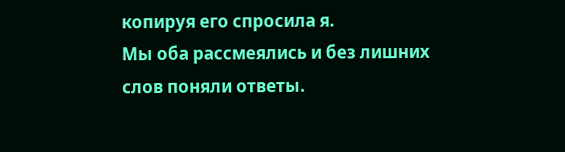копируя его спросила я.
Мы оба рассмеялись и без лишних слов поняли ответы.